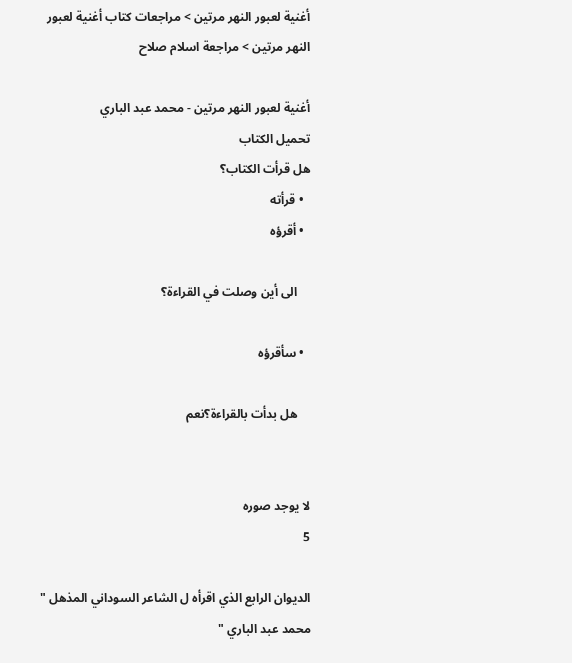أغنية لعبور النهر مرتين > مراجعات كتاب أغنية لعبور النهر مرتين > مراجعة اسلام صلاح

أغنية لعبور النهر مرتين - محمد عبد الباري
تحميل الكتاب
هل قرأت الكتاب؟
  • قرأته
  • أقرؤه

    الى أين وصلت في القراءة؟

  • سأقرؤه

    هل بدأت بالقراءة؟نعم


لا يوجد صوره
5

الديوان الرابع الذي اقرأه ل الشاعر السوداني المذهل " محمد عبد الباري "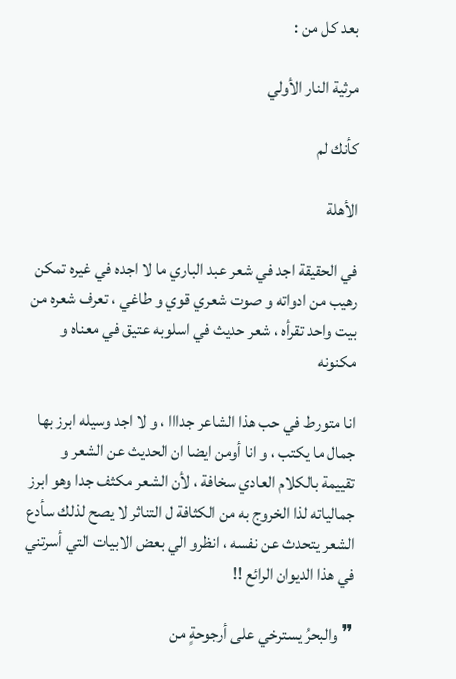بعد كل من :

مرثية النار الأولي

كأنك لم

الأهلة

في الحقيقة اجد في شعر عبد الباري ما لا اجده في غيره تمكن رهيب من ادواته و صوت شعري قوي و طاغي ، تعرف شعره من بيت واحد تقرأه ، شعر حديث في اسلوبه عتيق في معناه و مكنونه

انا متورط في حب هذا الشاعر جدااا ، و لا اجد وسيله ابرز بها جمال ما يكتب ، و انا أومن ايضا ان الحديث عن الشعر و تقييمة بالكلام العادي سخافة ، لأن الشعر مكثف جدا وهو ابرز جمالياته لذا الخروج به من الكثافة ل التناثر لا يصح لذلك سأدع الشعر يتحدث عن نفسه ، انظرو الي بعض الابيات التي أسرتني في هذا الديوان الرائع !!

❞ والبحرُ يسترخي على أرجوحةٍ من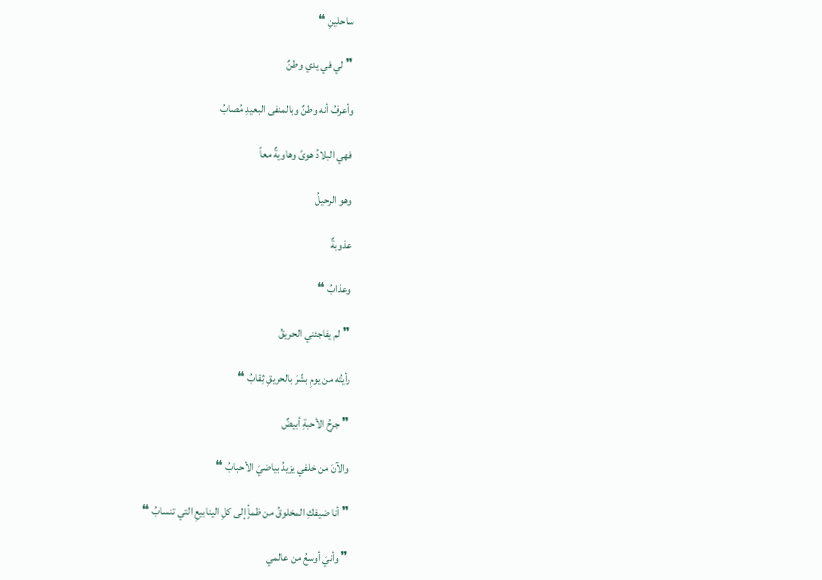ساحلينِ ❝

❞ لي في يدي وطنٌ

وأعرفُ أنه وطنٌ وبالمنفى البعيدِ مُصابُ

فهي البلادُ هوىً وهاويةٌ معاً

وهو الرحيلُ

عذوبةٌ

وعذابُ ❝

❞ لم يفاجئني الحريقُ

رأيتُه من يومِ بشّرَ بالحريقِ ثِقابُ ❝

❞ جرحُ الأحبةِ أبيضٌ

والآنَ من خلفي يزيدُ بياضيَ الأحبابُ ❝

❞ أنا ضيفكِ المخلوقُ من ظمأٍ إلى كلِ الينابيعِ التي تنسابُ ❝

❞ وأنيَ أوسعُ من عالمي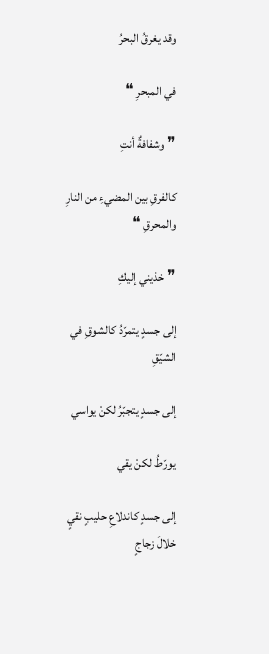وقد يغرقُ البحرُ

في المبحرِ ❝

❞ وشفافةٌ أنتِ

كالفرقِ بين المضيءِ من النارِ والمحرقِ ❝

❞ خذيني إليكِ

إلى جسدٍ يتمرّدُ كالشوقِ في الشيّقِ

إلى جسدٍ يتجبّرُ لكنْ يواسي

يورّطُ لكنْ يقي

إلى جسدٍ كاندلاعِ حليبٍ نقيٍ خلالَ زجاجٍ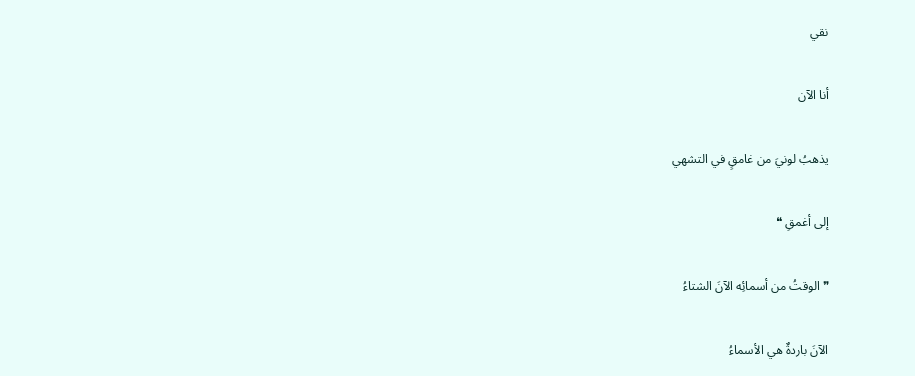نقي

أنا الآن

يذهبُ لونيَ من غامقٍ في التشهي

إلى أغمقِ ❝

❞ الوقتُ من أسمائِه الآنَ الشتاءُ

الآنَ باردةٌ هي الأسماءُ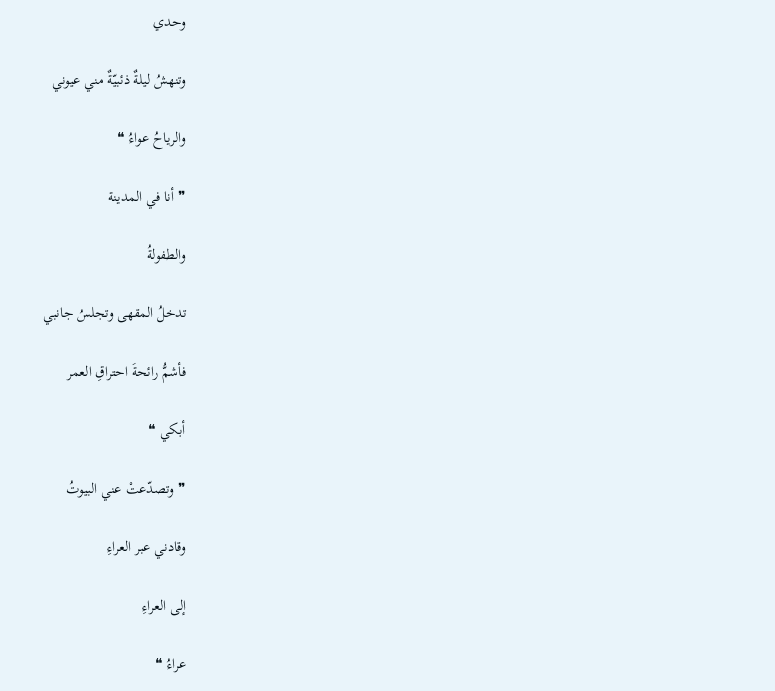وحدي

وتنهشُ ليلةٌ ذئبيّةٌ مني عيوني

والرياحُ عواءُ ❝

❞ أنا في المدينة

والطفولةُ

تدخلُ المقهى وتجلسُ جانبي

فأشمُّ رائحةَ احتراقِ العمر

أبكي ❝

❞ وتصدّعتْ عني البيوتُ

وقادني عبر العراءِ

إلى العراءِ

عراءُ ❝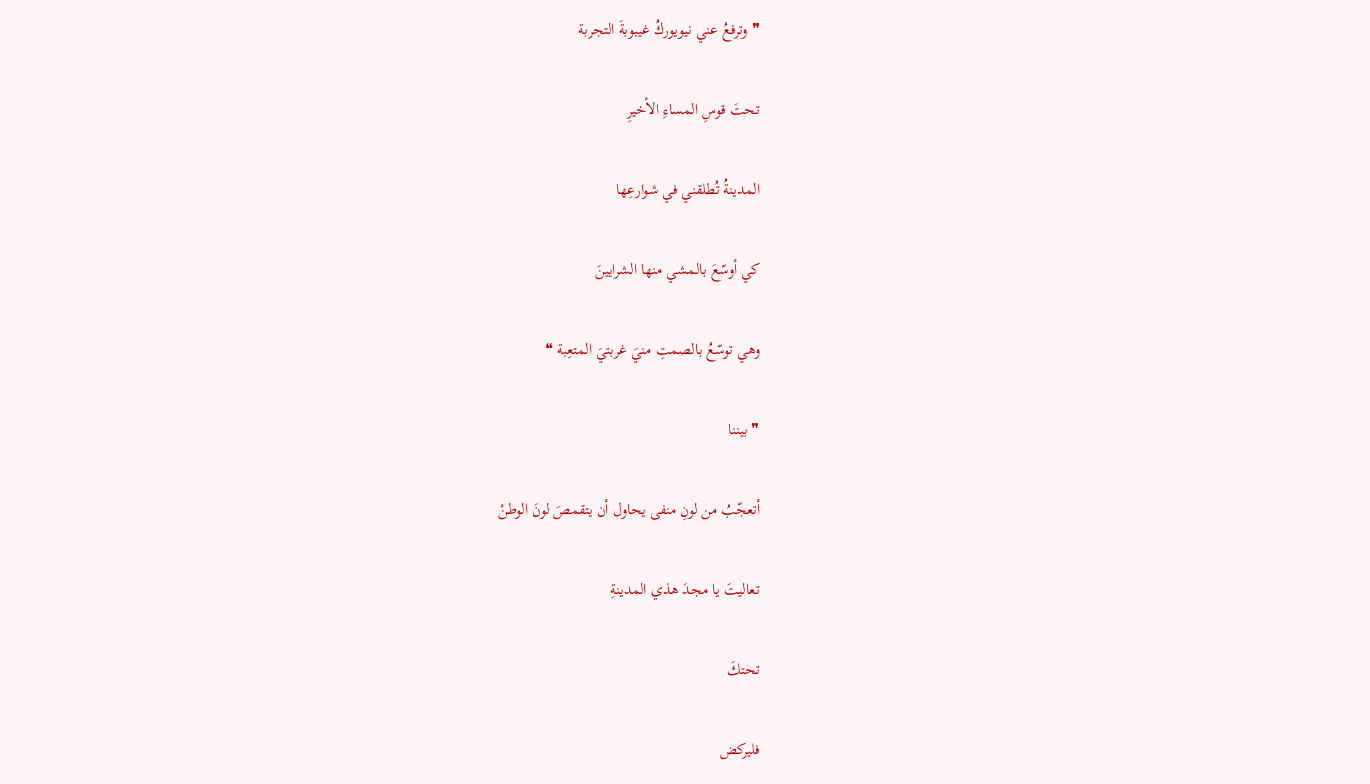❞ وترفعُ عني نيويوركُ غيبوبةَ التجربة

تحتَ قوسِ المساءِ الأخيرِ

المدينةُ تُطلقني في شوارعِها

كي أوسّعَ بالمشي منها الشرايينَ

وهي توسّعُ بالصمتِ منيَ غربتيَ المتعِبة ❝

❞ بيننا

أتعجّبُ من لونِ منفى يحاول أن يتقمصَ لونَ الوطنْ

تعاليتَ يا مجدَ هذي المدينةِ

تحتكَ

فليركض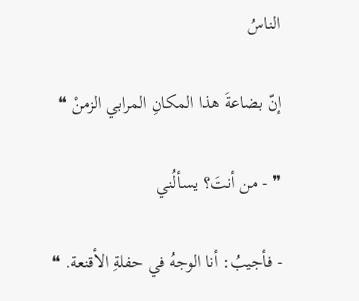الناسُ

إنّ بضاعةَ هذا المكانِ المرابي الزمنْ ❝

❞ - من أنتَ؟ يسألُني

- فأجيبُ: أنا الوجهُ في حفلةِ الأقنعة. ❝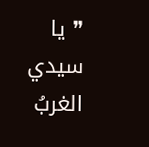❞ يا سيدي الغربُ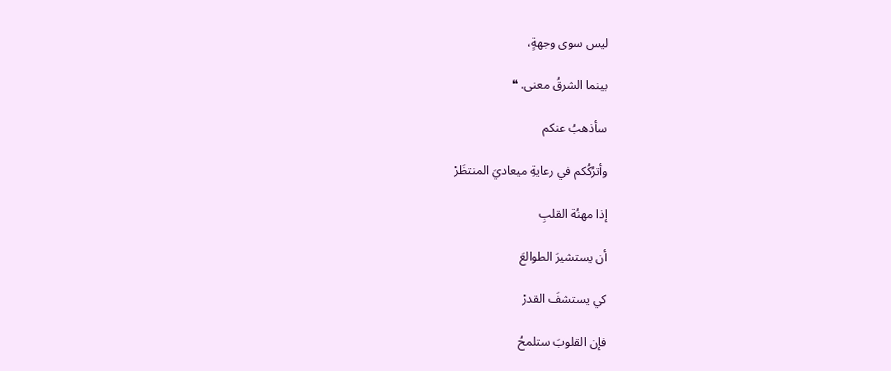ليس سوى وجهةٍ،

بينما الشرقُ معنى. ❝

سأذهبُ عنكم

وأترُكُكم في رعايةِ ميعاديَ المنتظَرْ

إذا مهنُة القلبِ

أن يستشيرَ الطوالعَ

كي يستشفَ القدرْ

فإن القلوبَ ستلمحُ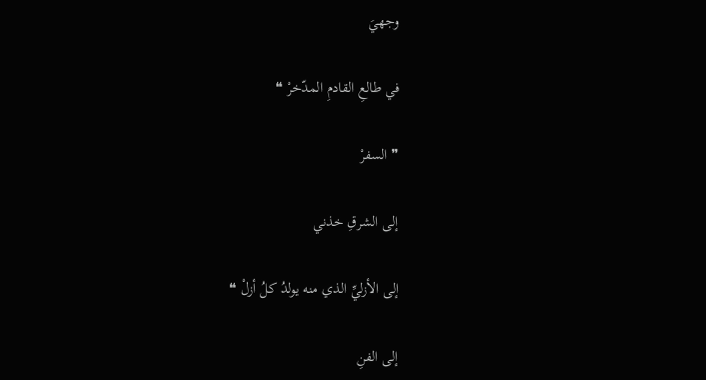وجهيَ

في طالعِ القادمِ المدّخرْ ❝

❞ السفرْ

إلى الشرقِ خذني

إلى الأزليِّ الذي منه يولدُ كلُ أزلْ ❝

إلى الفنِ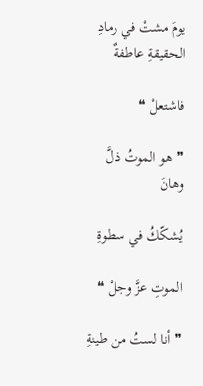يومَ مشتْ في رمادِ الحقيقةِ عاطفةٌ

فاشتعلْ ❝

❞ هو الموتُ ذلَّ وهانَ

يُشكّكُ في سطوةِ

الموتِ عزَّ وجلْ ❝

❞ أنا لستُ من طينةِ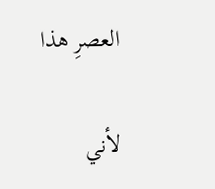العصرِ هذا

لأني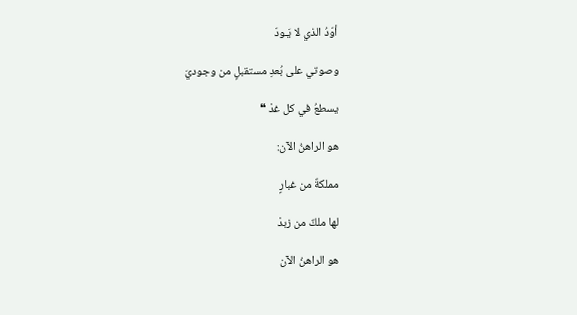أوّدُ الذي لا يَـودّ

وصوتي على بُعدِ مستقبلٍ من وجوديَ

يسطعُ في كل غدْ ❝

هو الراهنُ الآن:

مملكةٌ من غبارٍ

لها ملكٌ من زبدْ

هو الراهنُ الآن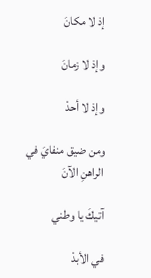إذ لا مكانَ

وإذ لا زمانَ

وإذ لا أحدْ

ومن ضيق منفايَ في الراهنِ الآنَ

آتيكَ يا وطني

في الأبدْ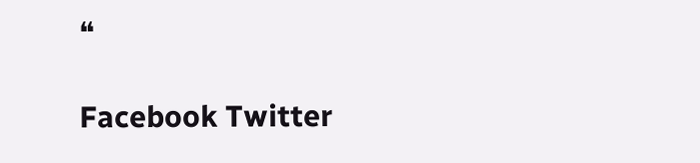❝

Facebook Twitter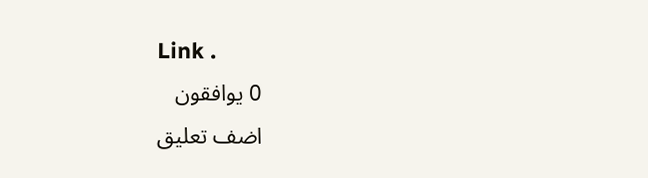Link .
0 يوافقون
اضف تعليق